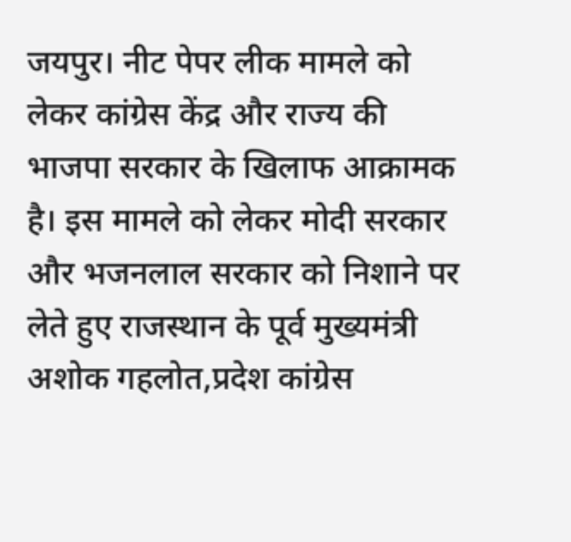जयपुर। नीट पेपर लीक मामले को लेकर कांग्रेस केंद्र और राज्य की भाजपा सरकार के खिलाफ आक्रामक है। इस मामले को लेकर मोदी सरकार और भजनलाल सरकार को निशाने पर लेते हुए राजस्थान के पूर्व मुख्यमंत्री अशोक गहलोत,प्रदेश कांग्रेस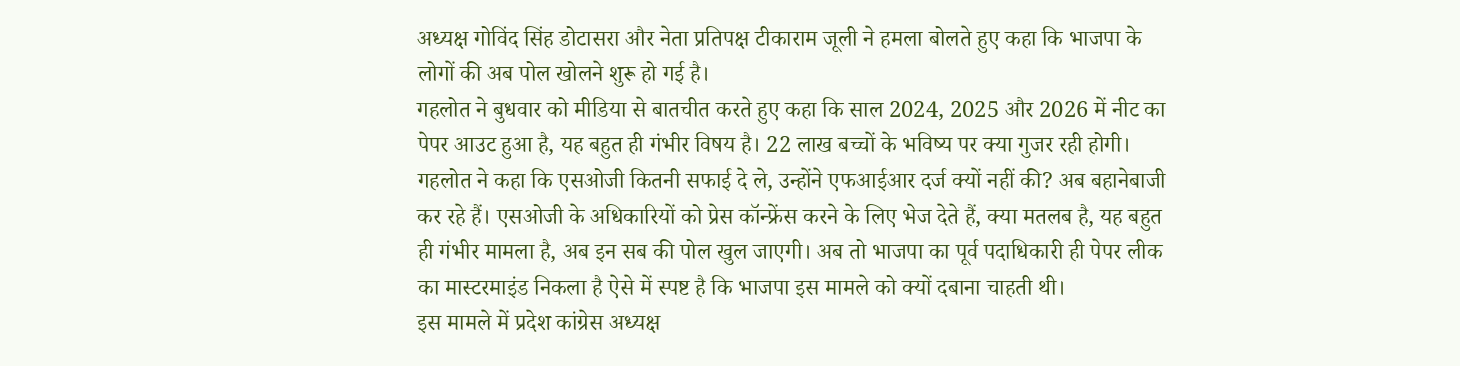अध्यक्ष गोविंद सिंह डोटासरा और नेता प्रतिपक्ष टीकाराम जूली ने हमला बोलते हुए कहा कि भाजपा के लोगों की अब पोल खोलने शुरू हो गई है।
गहलोत ने बुधवार को मीडिया से बातचीत करते हुए कहा कि साल 2024, 2025 और 2026 में नीट का पेपर आउट हुआ है, यह बहुत ही गंभीर विषय है। 22 लाख बच्चों के भविष्य पर क्या गुजर रही होगी। गहलोत ने कहा कि एसओजी कितनी सफाई दे ले, उन्होंने एफआईआर दर्ज क्यों नहीं की? अब बहानेबाजी कर रहे हैं। एसओजी के अधिकारियों को प्रेस कॉन्फ्रेंस करने के लिए भेज देते हैं, क्या मतलब है, यह बहुत ही गंभीर मामला है, अब इन सब की पोल खुल जाएगी। अब तो भाजपा का पूर्व पदाधिकारी ही पेपर लीक का मास्टरमाइंड निकला है ऐसे में स्पष्ट है कि भाजपा इस मामले को क्यों दबाना चाहती थी।
इस मामले में प्रदेश कांग्रेस अध्यक्ष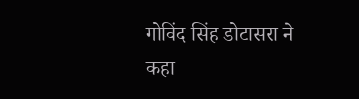गोविंद सिंह डोटासरा ने कहा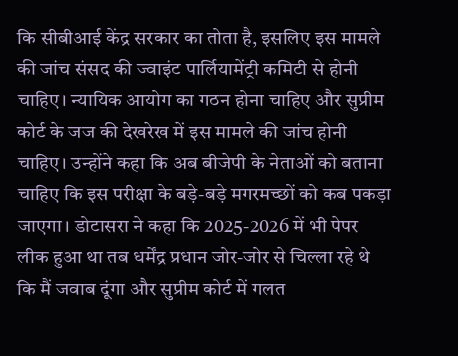कि सीबीआई केंद्र सरकार का तोता है, इसलिए इस मामले की जांच संसद की ज्वाइंट पार्लियामेंट्री कमिटी से होनी चाहिए। न्यायिक आयोग का गठन होना चाहिए और सुप्रीम कोर्ट के जज की देखरेख में इस मामले की जांच होनी चाहिए। उन्होंने कहा कि अब बीजेपी के नेताओं को बताना चाहिए कि इस परीक्षा के बड़े-बड़े मगरमच्छों को कब पकड़ा जाएगा। डोटासरा ने कहा कि 2025-2026 में भी पेपर लीक हुआ था तब धर्मेंद्र प्रधान जोर-जोर से चिल्ला रहे थे कि मैं जवाब दूंगा और सुप्रीम कोर्ट में गलत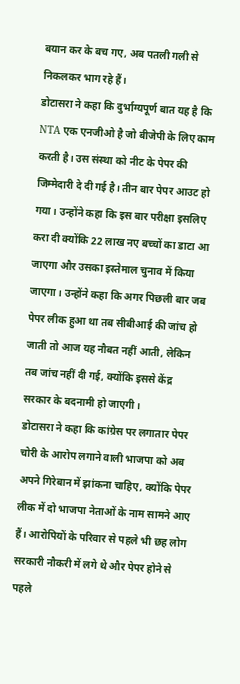बयान कर के बच गए, अब पतली गली से निकलकर भाग रहे हैं।
डोटासरा ने कहा कि दुर्भाग्यपूर्ण बात यह है कि NTA एक एनजीओ है जो बीजेपी के लिए काम करती है। उस संस्था को नीट के पेपर की जिम्मेदारी दे दी गई है। तीन बार पेपर आउट हो गया। उन्होंने कहा कि इस बार परीक्षा इसलिए करा दी क्योंकि 22 लाख नए बच्चों का डाटा आ जाएगा और उसका इस्तेमाल चुनाव में किया जाएगा। उन्होंने कहा कि अगर पिछली बार जब पेपर लीक हुआ था तब सीबीआई की जांच हो जाती तो आज यह नौबत नहीं आती, लेकिन तब जांच नहीं दी गई, क्योंकि इससे केंद्र सरकार के बदनामी हो जाएगी।
डोटासरा ने कहा कि कांग्रेस पर लगातार पेपर चोरी के आरोप लगाने वाली भाजपा को अब अपने गिरेबान में झांकना चाहिए, क्योंकि पेपर लीक में दो भाजपा नेताओं के नाम सामने आए हैं। आरोपियों के परिवार से पहले भी छह लोग सरकारी नौकरी में लगे थे और पेपर होने से पहले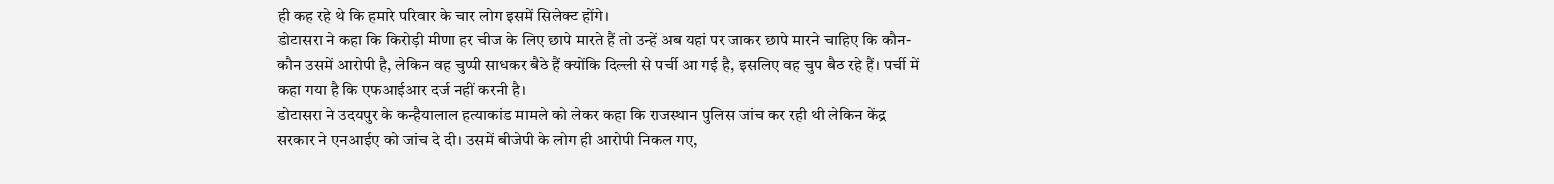ही कह रहे थे कि हमारे परिवार के चार लोग इसमें सिलेक्ट होंगे।
डोटासरा ने कहा कि किरोड़ी मीणा हर चीज के लिए छापे मारते हैं तो उन्हें अब यहां पर जाकर छापे मारने चाहिए कि कौन-कौन उसमें आरोपी है, लेकिन वह चुप्पी साधकर बैठे हैं क्योंकि दिल्ली से पर्ची आ गई है, इसलिए वह चुप बैठ रहे हैं। पर्ची में कहा गया है कि एफआईआर दर्ज नहीं करनी है।
डोटासरा ने उदयपुर के कन्हैयालाल हत्याकांड मामले को लेकर कहा कि राजस्थान पुलिस जांच कर रही थी लेकिन केंद्र सरकार ने एनआईए को जांच दे दी। उसमें बीजेपी के लोग ही आरोपी निकल गए,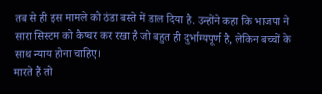तब से ही इस मामले को ठंडा बस्ते में डाल दिया है. उन्होंने कहा कि भाजपा ने सारा सिस्टम को कैप्चर कर रखा है जो बहुत ही दुर्भाग्यपूर्ण है, लेकिन बच्चों के साथ न्याय होना चाहिए।
मारते हैं तो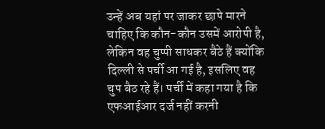उन्हें अब यहां पर जाकर छापे मारने चाहिए कि कौन-कौन उसमें आरोपी है, लेकिन वह चुप्पी साधकर बैठे हैं क्योंकि दिल्ली से पर्ची आ गई है, इसलिए वह चुप बैठ रहे हैं। पर्ची में कहा गया है कि एफआईआर दर्ज नहीं करनी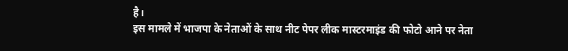है।
इस मामले में भाजपा के नेताओं के साथ नीट पेपर लीक मास्टरमाइंड की फोटो आने पर नेता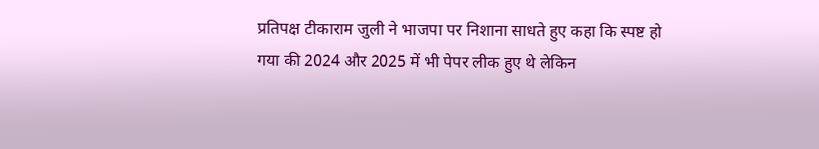प्रतिपक्ष टीकाराम जुली ने भाजपा पर निशाना साधते हुए कहा कि स्पष्ट हो गया की 2024 और 2025 में भी पेपर लीक हुए थे लेकिन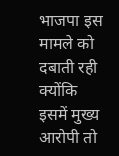भाजपा इस मामले को दबाती रही क्योंकि इसमें मुख्य आरोपी तो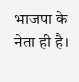भाजपा के नेता ही है।